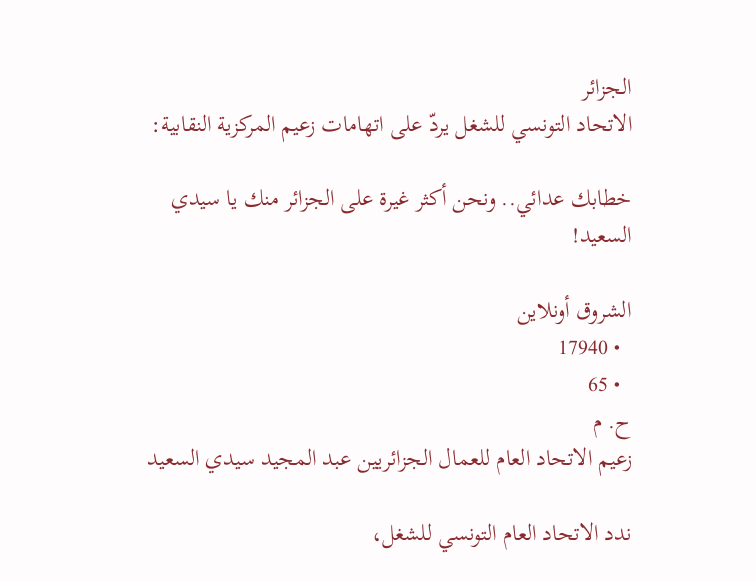الجزائر
الاتحاد التونسي للشغل يردّ على اتهامات زعيم المركزية النقابية:

خطابك عدائي.. ونحن أكثر غيرة على الجزائر منك يا سيدي السعيد!

الشروق أونلاين
  • 17940
  • 65
ح. م
زعيم الاتحاد العام للعمال الجزائريين عبد المجيد سيدي السعيد

ندد الاتحاد العام التونسي للشغل،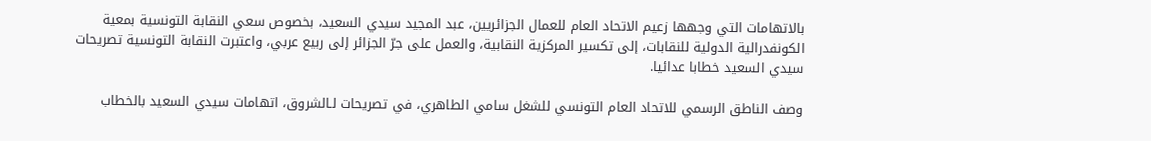بالاتهامات التي وجهها زعيم الاتحاد العام للعمال الجزائريين، عبد المجيد سيدي السعيد، بخصوص سعي النقابة التونسية بمعية الكونفدرالية الدولية للنقابات، إلى تكسير المركزية النقابية، والعمل على جرّ الجزائر إلى ربيع عربي، واعتبرت النقابة التونسية تصريحات سيدي السعيد خطابا عدائيا.

وصف الناطق الرسمي للاتحاد العام التونسي للشغل سامي الطاهري، في تصريحات لـالشروق، اتهامات سيدي السعيد بالخطاب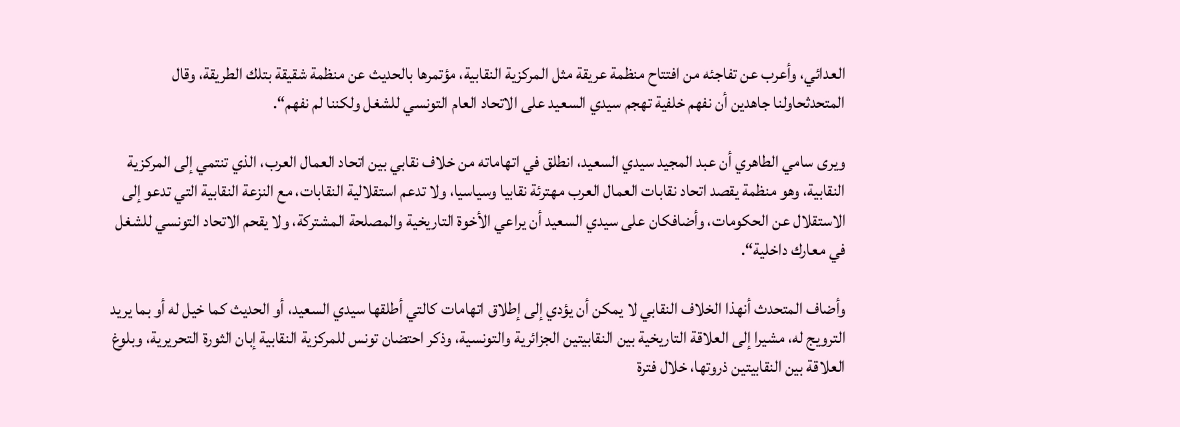العدائي، وأعرب عن تفاجئه من افتتاح منظمة عريقة مثل المركزية النقابية، مؤتمرها بالحديث عن منظمة شقيقة بتلك الطريقة، وقال المتحدثحاولنا جاهدين أن نفهم خلفية تهجم سيدي السعيد على الاتحاد العام التونسي للشغل ولكننا لم نفهم“.

ويرى سامي الطاهري أن عبد المجيد سيدي السعيد، انطلق في اتهاماته من خلاف نقابي بين اتحاد العمال العرب، الذي تنتمي إلى المركزية النقابية، وهو منظمة يقصد اتحاد نقابات العمال العرب مهترئة نقابيا وسياسيا، ولا تدعم استقلالية النقابات، مع النزعة النقابية التي تدعو إلى الاستقلال عن الحكومات، وأضافكان على سيدي السعيد أن يراعي الأخوة التاريخية والمصلحة المشتركة، ولا يقحم الاتحاد التونسي للشغل في معارك داخلية“.

وأضاف المتحدث أنهذا الخلاف النقابي لا يمكن أن يؤدي إلى إطلاق اتهامات كالتي أطلقها سيدي السعيد، أو الحديث كما خيل له أو بما يريد الترويج له، مشيرا إلى العلاقة التاريخية بين النقابيتين الجزائرية والتونسية، وذكر احتضان تونس للمركزية النقابية إبان الثورة التحريرية، وبلوغ العلاقة بين النقابيتين ذروتها، خلال فترة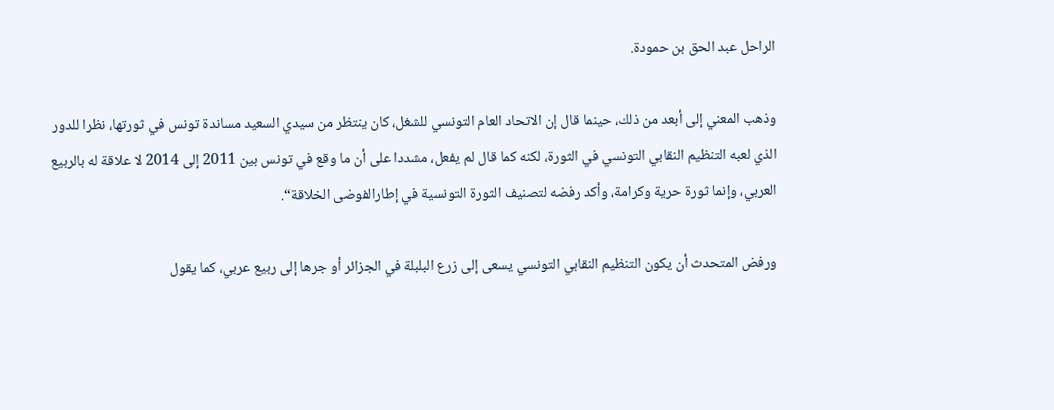الراحل عبد الحق بن حمودة.

وذهب المعني إلى أبعد من ذلك، حينما قال إن الاتحاد العام التونسي للشغل، كان ينتظر من سيدي السعيد مساندة تونس في ثورتها، نظرا للدور الذي لعبه التنظيم النقابي التونسي في الثورة، لكنه كما قال لم يفعل، مشددا على أن ما وقع في تونس بين 2011 إلى 2014 لا علاقة له بالربيع العربي، وإنما ثورة حرية وكرامة، وأكد رفضه لتصنيف الثورة التونسية في إطارالفوضى الخلاقة“.

ورفض المتحدث أن يكون التنظيم النقابي التونسي يسعى إلى زرع البلبلة في الجزائر أو جرها إلى ربيع عربي، كما يقول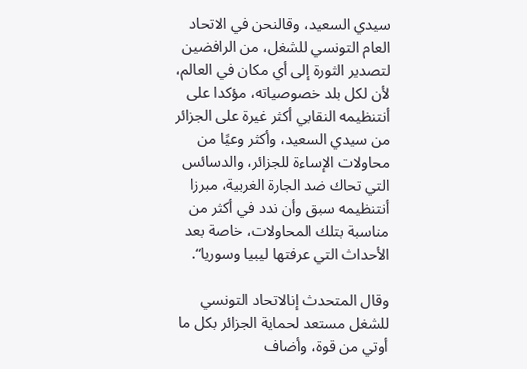سيدي السعيد، وقالنحن في الاتحاد العام التونسي للشغل، من الرافضين لتصدير الثورة إلى أي مكان في العالم، لأن لكل بلد خصوصياته، مؤكدا على أنتنظيمه النقابي أكثر غيرة على الجزائر من سيدي السعيد، وأكثر وعيًا من محاولات الإساءة للجزائر، والدسائس التي تحاك ضد الجارة الغربية، مبرزا أنتنظيمه سبق وأن ندد في أكثر من مناسبة بتلك المحاولات، خاصة بعد الأحداث التي عرفتها ليبيا وسوريا“.

وقال المتحدث إنالاتحاد التونسي للشغل مستعد لحماية الجزائر بكل ما أوتي من قوة، وأضاف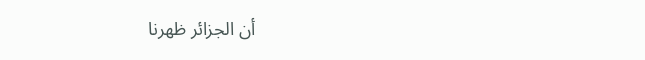أن الجزائر ظهرنا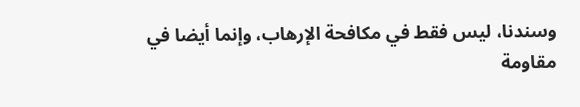وسندنا، ليس فقط في مكافحة الإرهاب، وإنما أيضا في مقاومة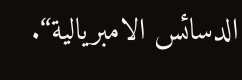الدسائس الامبريالية“.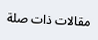مقالات ذات صلة